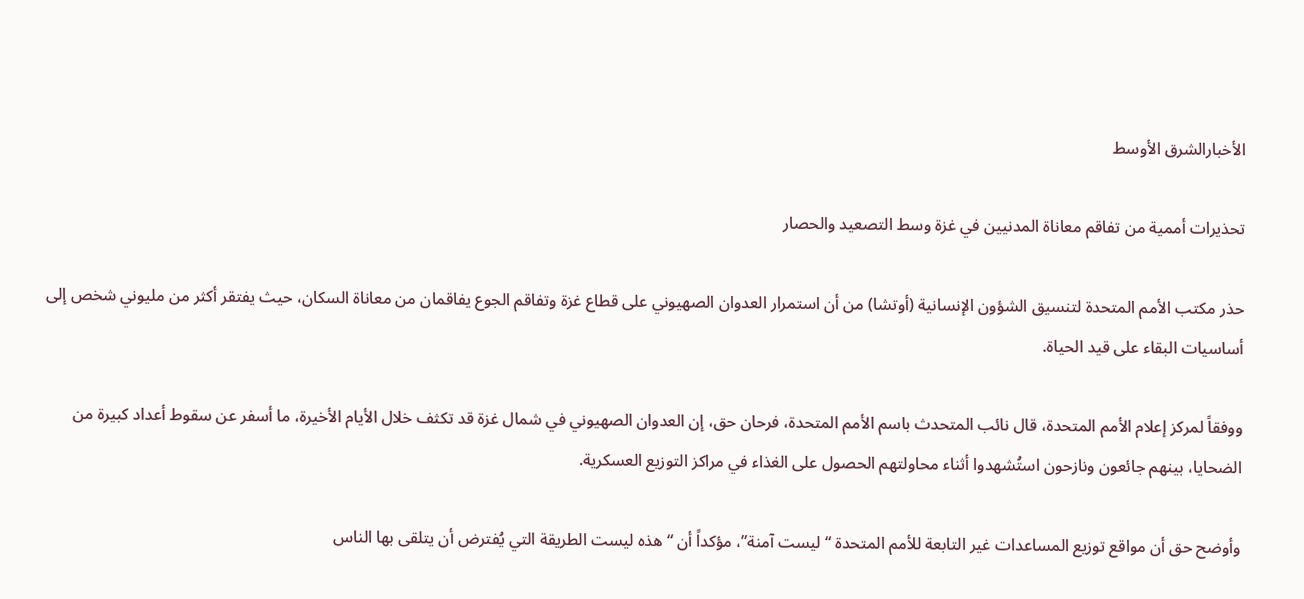الأخبارالشرق الأوسط

تحذيرات أممية من تفاقم معاناة المدنيين في غزة وسط التصعيد والحصار

حذر مكتب الأمم المتحدة لتنسيق الشؤون الإنسانية (أوتشا) من أن استمرار العدوان الصهيوني على قطاع غزة وتفاقم الجوع يفاقمان من معاناة السكان، حيث يفتقر أكثر من مليوني شخص إلى أساسيات البقاء على قيد الحياة.

ووفقاً لمركز إعلام الأمم المتحدة، قال نائب المتحدث باسم الأمم المتحدة، فرحان حق، إن العدوان الصهيوني في شمال غزة قد تكثف خلال الأيام الأخيرة، ما أسفر عن سقوط أعداد كبيرة من الضحايا، بينهم جائعون ونازحون استُشهدوا أثناء محاولتهم الحصول على الغذاء في مراكز التوزيع العسكرية.

وأوضح حق أن مواقع توزيع المساعدات غير التابعة للأمم المتحدة “ليست آمنة”، مؤكداً أن “هذه ليست الطريقة التي يُفترض أن يتلقى بها الناس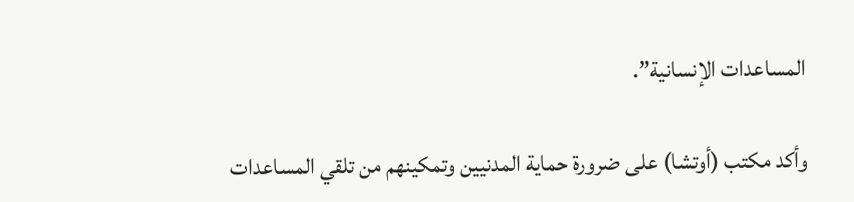المساعدات الإنسانية”.

وأكد مكتب (أوتشا) على ضرورة حماية المدنيين وتمكينهم من تلقي المساعدات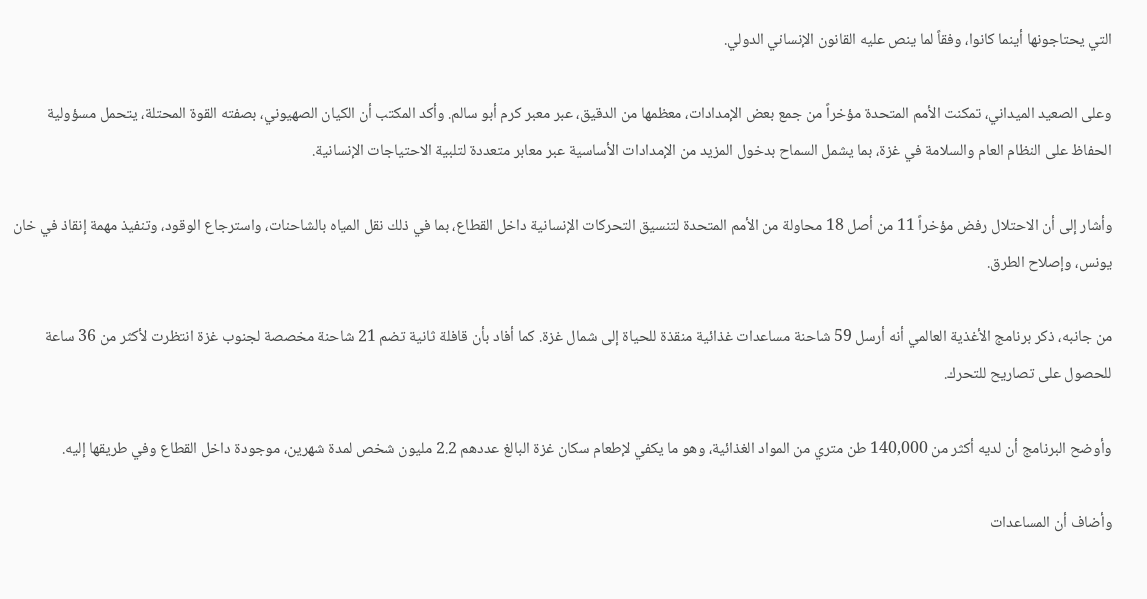التي يحتاجونها أينما كانوا، وفقاً لما ينص عليه القانون الإنساني الدولي.

وعلى الصعيد الميداني، تمكنت الأمم المتحدة مؤخراً من جمع بعض الإمدادات، معظمها من الدقيق، عبر معبر كرم أبو سالم. وأكد المكتب أن الكيان الصهيوني، بصفته القوة المحتلة، يتحمل مسؤولية الحفاظ على النظام العام والسلامة في غزة، بما يشمل السماح بدخول المزيد من الإمدادات الأساسية عبر معابر متعددة لتلبية الاحتياجات الإنسانية.

وأشار إلى أن الاحتلال رفض مؤخراً 11 من أصل 18 محاولة من الأمم المتحدة لتنسيق التحركات الإنسانية داخل القطاع، بما في ذلك نقل المياه بالشاحنات، واسترجاع الوقود، وتنفيذ مهمة إنقاذ في خان يونس، وإصلاح الطرق.

من جانبه، ذكر برنامج الأغذية العالمي أنه أرسل 59 شاحنة مساعدات غذائية منقذة للحياة إلى شمال غزة. كما أفاد بأن قافلة ثانية تضم 21 شاحنة مخصصة لجنوب غزة انتظرت لأكثر من 36 ساعة للحصول على تصاريح للتحرك.

وأوضح البرنامج أن لديه أكثر من 140,000 طن متري من المواد الغذائية، وهو ما يكفي لإطعام سكان غزة البالغ عددهم 2.2 مليون شخص لمدة شهرين، موجودة داخل القطاع وفي طريقها إليه.

وأضاف أن المساعدات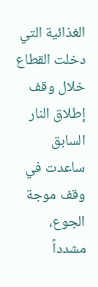الغذائية التي دخلت القطاع خلال وقف إطلاق النار السابق ساعدت في وقف موجة الجوع، مشدداً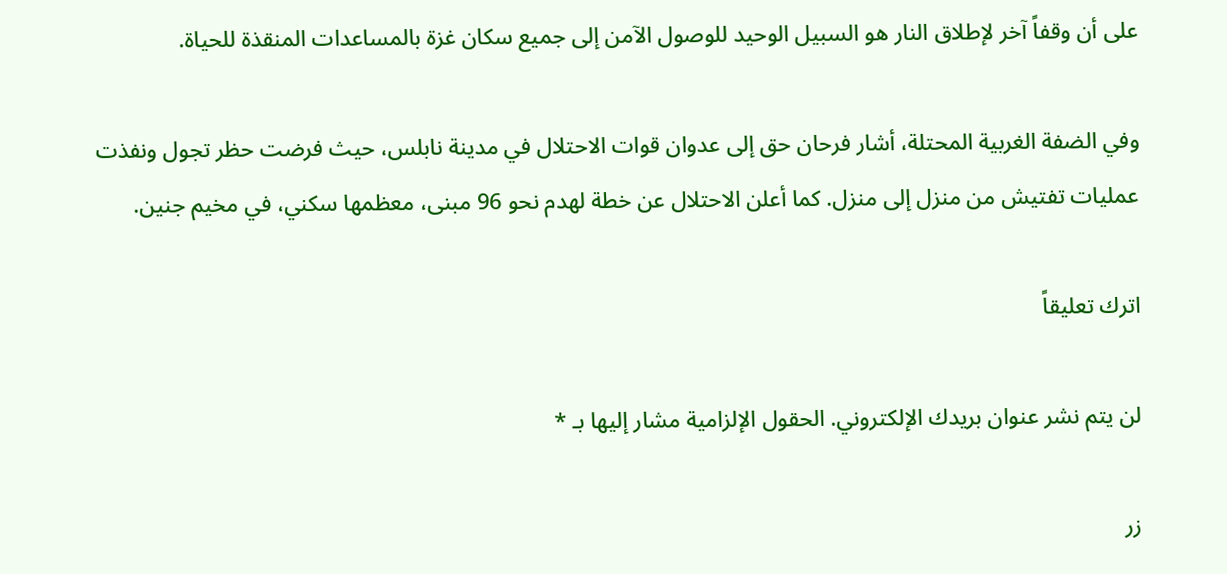على أن وقفاً آخر لإطلاق النار هو السبيل الوحيد للوصول الآمن إلى جميع سكان غزة بالمساعدات المنقذة للحياة.

وفي الضفة الغربية المحتلة، أشار فرحان حق إلى عدوان قوات الاحتلال في مدينة نابلس، حيث فرضت حظر تجول ونفذت عمليات تفتيش من منزل إلى منزل. كما أعلن الاحتلال عن خطة لهدم نحو 96 مبنى، معظمها سكني، في مخيم جنين.

اترك تعليقاً

لن يتم نشر عنوان بريدك الإلكتروني. الحقول الإلزامية مشار إليها بـ *

زر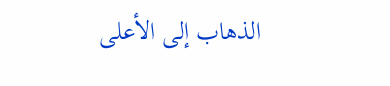الذهاب إلى الأعلى